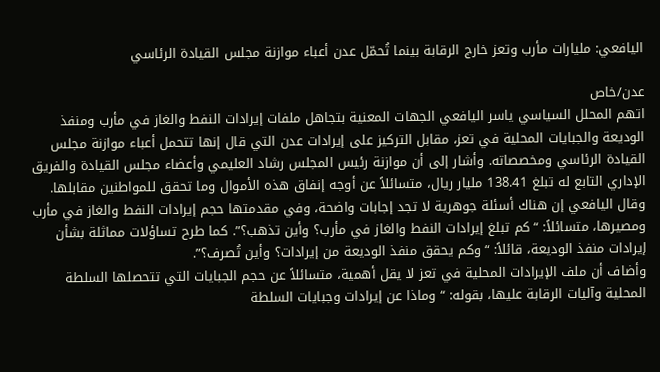اليافعي: مليارات مأرب وتعز خارج الرقابة بينما تُحمّل عدن أعباء موازنة مجلس القيادة الرئاسي

عدن/خاص
اتهم المحلل السياسي ياسر اليافعي الجهات المعنية بتجاهل ملفات إيرادات النفط والغاز في مأرب ومنفذ الوديعة والجبايات المحلية في تعز، مقابل التركيز على إيرادات عدن التي قال إنها تتحمل أعباء موازنة مجلس القيادة الرئاسي ومخصصاته. وأشار إلى أن موازنة رئيس المجلس رشاد العليمي وأعضاء مجلس القيادة والفريق الإداري التابع له تبلغ 138.41 مليار ريال، متسائلاً عن أوجه إنفاق هذه الأموال وما تحقق للمواطنين مقابلها.
وقال اليافعي إن هناك أسئلة جوهرية لا تجد إجابات واضحة، وفي مقدمتها حجم إيرادات النفط والغاز في مأرب ومصيرها، متسائلاً: “كم تبلغ إيرادات النفط والغاز في مأرب؟ وأين تذهب؟”. كما طرح تساؤلات مماثلة بشأن إيرادات منفذ الوديعة، قائلاً: “وكم يحقق منفذ الوديعة من إيرادات؟ وأين تُصرف؟”.
وأضاف أن ملف الإيرادات المحلية في تعز لا يقل أهمية، متسائلاً عن حجم الجبايات التي تتحصلها السلطة المحلية وآليات الرقابة عليها، بقوله: “وماذا عن إيرادات وجبايات السلطة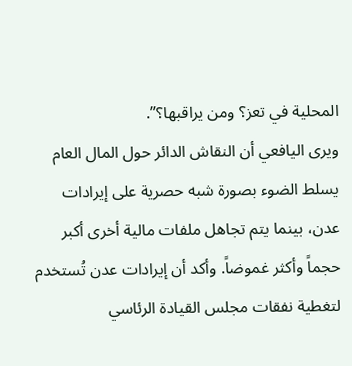المحلية في تعز؟ ومن يراقبها؟”.
ويرى اليافعي أن النقاش الدائر حول المال العام يسلط الضوء بصورة شبه حصرية على إيرادات عدن، بينما يتم تجاهل ملفات مالية أخرى أكبر حجماً وأكثر غموضاً. وأكد أن إيرادات عدن تُستخدم لتغطية نفقات مجلس القيادة الرئاسي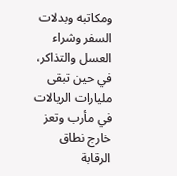ومكاتبه وبدلات السفر وشراء العسل والتذاكر، في حين تبقى مليارات الريالات في مأرب وتعز خارج نطاق الرقابة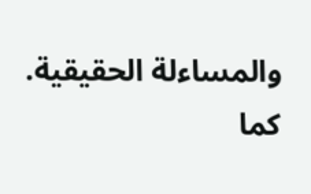والمساءلة الحقيقية.
كما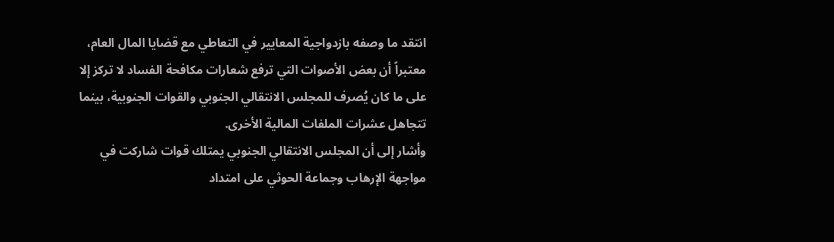انتقد ما وصفه بازدواجية المعايير في التعاطي مع قضايا المال العام، معتبراً أن بعض الأصوات التي ترفع شعارات مكافحة الفساد لا تركز إلا على ما كان يُصرف للمجلس الانتقالي الجنوبي والقوات الجنوبية، بينما تتجاهل عشرات الملفات المالية الأخرى.
وأشار إلى أن المجلس الانتقالي الجنوبي يمتلك قوات شاركت في مواجهة الإرهاب وجماعة الحوثي على امتداد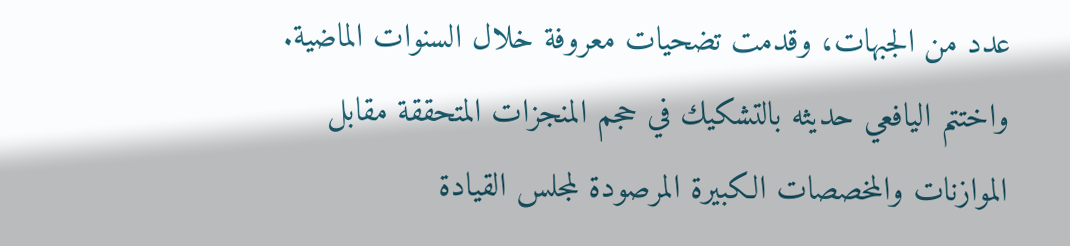عدد من الجبهات، وقدمت تضحيات معروفة خلال السنوات الماضية.
واختتم اليافعي حديثه بالتشكيك في حجم المنجزات المتحققة مقابل الموازنات والمخصصات الكبيرة المرصودة لمجلس القيادة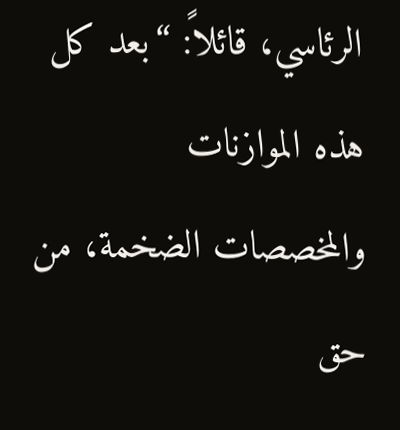الرئاسي، قائلاً: “بعد كل هذه الموازنات والمخصصات الضخمة، من حق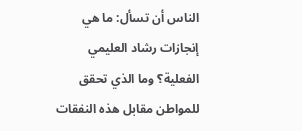الناس أن تسأل: ما هي إنجازات رشاد العليمي الفعلية؟ وما الذي تحقق للمواطن مقابل هذه النفقات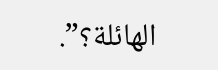الهائلة؟”.